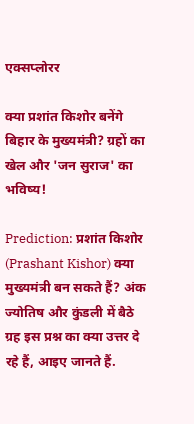एक्सप्लोरर

क्या प्रशांत किशोर बनेंगे बिहार के मुख्यमंत्री? ग्रहों का खेल और 'जन सुराज' का भविष्य!

Prediction: प्रशांत किशोर (Prashant Kishor) क्या मुख्यमंत्री बन सकते हैं? अंक ज्योतिष और कुंडली में बैठे ग्रह इस प्रश्न का क्या उत्तर दे रहे हैं, आइए जानते हैं.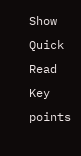Show Quick Read
Key points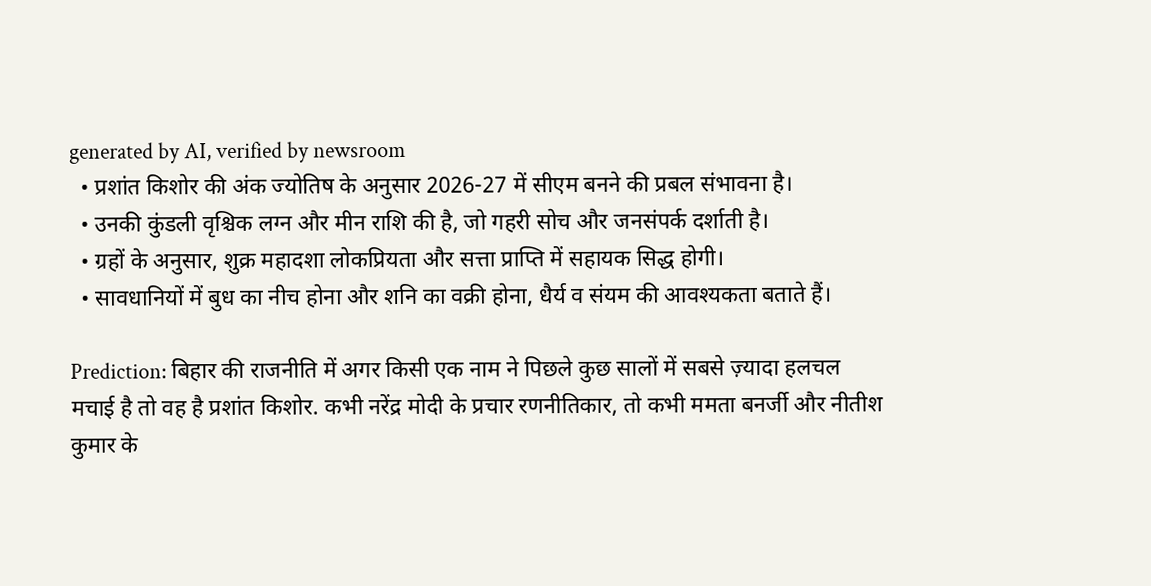generated by AI, verified by newsroom
  • प्रशांत किशोर की अंक ज्योतिष के अनुसार 2026-27 में सीएम बनने की प्रबल संभावना है।
  • उनकी कुंडली वृश्चिक लग्न और मीन राशि की है, जो गहरी सोच और जनसंपर्क दर्शाती है।
  • ग्रहों के अनुसार, शुक्र महादशा लोकप्रियता और सत्ता प्राप्ति में सहायक सिद्ध होगी।
  • सावधानियों में बुध का नीच होना और शनि का वक्री होना, धैर्य व संयम की आवश्यकता बताते हैं।

Prediction: बिहार की राजनीति में अगर किसी एक नाम ने पिछले कुछ सालों में सबसे ज़्यादा हलचल मचाई है तो वह है प्रशांत किशोर. कभी नरेंद्र मोदी के प्रचार रणनीतिकार, तो कभी ममता बनर्जी और नीतीश कुमार के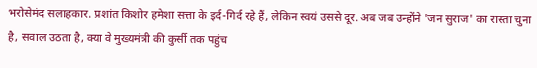भरोसेमंद सलाहकार. प्रशांत किशोर हमेशा सत्ता के इर्द-गिर्द रहे हैं, लेकिन स्वयं उससे दूर. अब जब उन्होंने 'जन सुराज' का रास्ता चुना है, सवाल उठता है, क्या वे मुख्यमंत्री की कुर्सी तक पहुंच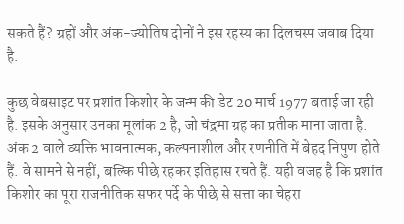सकते हैं? ग्रहों और अंक-ज्योतिष दोनों ने इस रहस्य का दिलचस्प जवाब दिया है.

कुछ वेबसाइट पर प्रशांत किशोर के जन्म की डेट 20 मार्च 1977 बताई जा रही है. इसके अनुसार उनका मूलांक 2 है, जो चंद्रमा ग्रह का प्रतीक माना जाता है. अंक 2 वाले व्यक्ति भावनात्मक, कल्पनाशील और रणनीति में बेहद निपुण होते हैं. वे सामने से नहीं, बल्कि पीछे रहकर इतिहास रचते हैं. यही वजह है कि प्रशांत किशोर का पूरा राजनीतिक सफर पर्दे के पीछे से सत्ता का चेहरा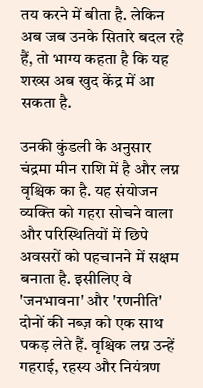तय करने में बीता है. लेकिन अब जब उनके सितारे बदल रहे हैं, तो भाग्य कहता है कि यह शख्स अब खुद केंद्र में आ सकता है.

उनकी कुंडली के अनुसार चंद्रमा मीन राशि में है और लग्न वृश्चिक का है. यह संयोजन व्यक्ति को गहरा सोचने वाला और परिस्थितियों में छिपे अवसरों को पहचानने में सक्षम बनाता है. इसीलिए वे 'जनभावना' और 'रणनीति' दोनों की नब्ज़ को एक साथ पकड़ लेते हैं. वृश्चिक लग्न उन्हें गहराई, रहस्य और नियंत्रण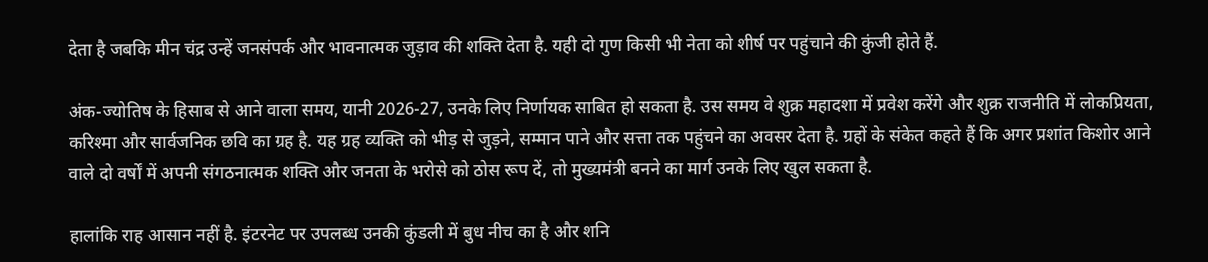देता है जबकि मीन चंद्र उन्हें जनसंपर्क और भावनात्मक जुड़ाव की शक्ति देता है. यही दो गुण किसी भी नेता को शीर्ष पर पहुंचाने की कुंजी होते हैं.

अंक-ज्योतिष के हिसाब से आने वाला समय, यानी 2026-27, उनके लिए निर्णायक साबित हो सकता है. उस समय वे शुक्र महादशा में प्रवेश करेंगे और शुक्र राजनीति में लोकप्रियता, करिश्मा और सार्वजनिक छवि का ग्रह है. यह ग्रह व्यक्ति को भीड़ से जुड़ने, सम्मान पाने और सत्ता तक पहुंचने का अवसर देता है. ग्रहों के संकेत कहते हैं कि अगर प्रशांत किशोर आने वाले दो वर्षों में अपनी संगठनात्मक शक्ति और जनता के भरोसे को ठोस रूप दें, तो मुख्यमंत्री बनने का मार्ग उनके लिए खुल सकता है.

हालांकि राह आसान नहीं है. इंटरनेट पर उपलब्ध उनकी कुंडली में बुध नीच का है और शनि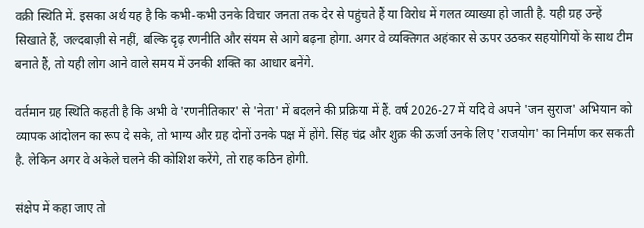वक्री स्थिति में. इसका अर्थ यह है कि कभी-कभी उनके विचार जनता तक देर से पहुंचते हैं या विरोध में गलत व्याख्या हो जाती है. यही ग्रह उन्हें सिखाते हैं, जल्दबाज़ी से नहीं, बल्कि दृढ़ रणनीति और संयम से आगे बढ़ना होगा. अगर वे व्यक्तिगत अहंकार से ऊपर उठकर सहयोगियों के साथ टीम बनाते हैं, तो यही लोग आने वाले समय में उनकी शक्ति का आधार बनेंगे.

वर्तमान ग्रह स्थिति कहती है कि अभी वे 'रणनीतिकार' से 'नेता' में बदलने की प्रक्रिया में हैं. वर्ष 2026-27 में यदि वे अपने 'जन सुराज' अभियान को व्यापक आंदोलन का रूप दे सके, तो भाग्य और ग्रह दोनों उनके पक्ष में होंगे. सिंह चंद्र और शुक्र की ऊर्जा उनके लिए 'राजयोग' का निर्माण कर सकती है. लेकिन अगर वे अकेले चलने की कोशिश करेंगे, तो राह कठिन होगी.

संक्षेप में कहा जाए तो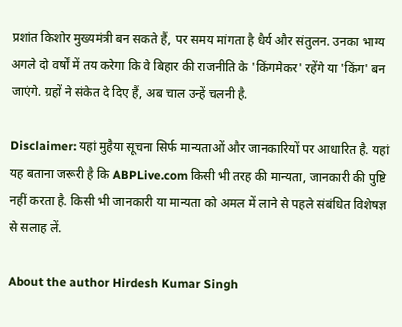प्रशांत किशोर मुख्यमंत्री बन सकते हैं, पर समय मांगता है धैर्य और संतुलन. उनका भाग्य अगले दो वर्षों में तय करेगा कि वे बिहार की राजनीति के 'किंगमेकर' रहेंगे या 'किंग' बन जाएंगे. ग्रहों ने संकेत दे दिए हैं, अब चाल उन्हें चलनी है.

Disclaimer: यहां मुहैया सूचना सिर्फ मान्यताओं और जानकारियों पर आधारित है. यहां यह बताना जरूरी है कि ABPLive.com किसी भी तरह की मान्यता, जानकारी की पुष्टि नहीं करता है. किसी भी जानकारी या मान्यता को अमल में लाने से पहले संबंधित विशेषज्ञ से सलाह लें.

About the author Hirdesh Kumar Singh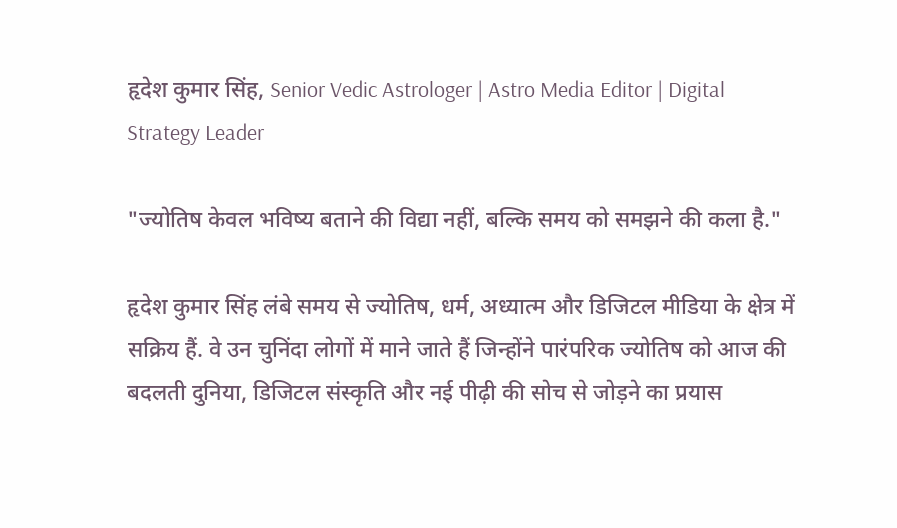हृदेश कुमार सिंह, Senior Vedic Astrologer | Astro Media Editor | Digital Strategy Leader

"ज्योतिष केवल भविष्य बताने की विद्या नहीं, बल्कि समय को समझने की कला है."

हृदेश कुमार सिंह लंबे समय से ज्योतिष, धर्म, अध्यात्म और डिजिटल मीडिया के क्षेत्र में सक्रिय हैं. वे उन चुनिंदा लोगों में माने जाते हैं जिन्होंने पारंपरिक ज्योतिष को आज की बदलती दुनिया, डिजिटल संस्कृति और नई पीढ़ी की सोच से जोड़ने का प्रयास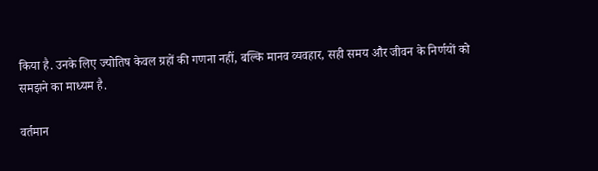किया है. उनके लिए ज्योतिष केवल ग्रहों की गणना नहीं, बल्कि मानव व्यवहार, सही समय और जीवन के निर्णयों को समझने का माध्यम है.

वर्तमान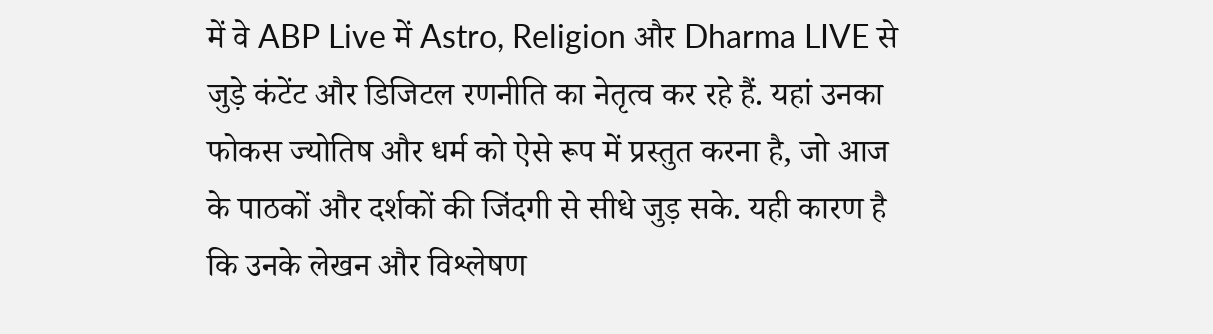में वे ABP Live में Astro, Religion और Dharma LIVE से जुड़े कंटेंट और डिजिटल रणनीति का नेतृत्व कर रहे हैं. यहां उनका फोकस ज्योतिष और धर्म को ऐसे रूप में प्रस्तुत करना है, जो आज के पाठकों और दर्शकों की जिंदगी से सीधे जुड़ सके. यही कारण है कि उनके लेखन और विश्लेषण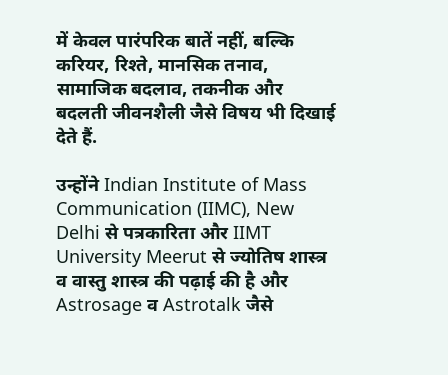में केवल पारंपरिक बातें नहीं, बल्कि करियर, रिश्ते, मानसिक तनाव, सामाजिक बदलाव, तकनीक और बदलती जीवनशैली जैसे विषय भी दिखाई देते हैं.

उन्होंने Indian Institute of Mass Communication (IIMC), New Delhi से पत्रकारिता और IIMT University Meerut से ज्योतिष शास्त्र व वास्तु शास्त्र की पढ़ाई की है और Astrosage व Astrotalk जैसे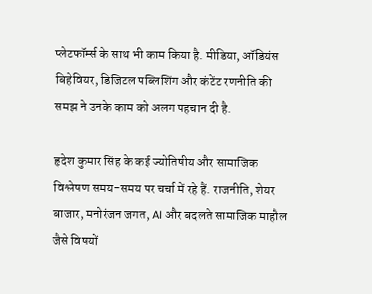प्लेटफॉर्म्स के साथ भी काम किया है. मीडिया, ऑडियंस बिहेवियर, डिजिटल पब्लिशिंग और कंटेंट रणनीति की समझ ने उनके काम को अलग पहचान दी है.

हृदेश कुमार सिंह के कई ज्योतिषीय और सामाजिक विश्लेषण समय-समय पर चर्चा में रहे हैं. राजनीति, शेयर बाजार, मनोरंजन जगत, AI और बदलते सामाजिक माहौल जैसे विषयों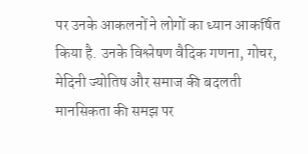पर उनके आकलनों ने लोगों का ध्यान आकर्षित किया है. उनके विश्लेषण वैदिक गणना, गोचर, मेदिनी ज्योतिष और समाज की बदलती मानसिकता की समझ पर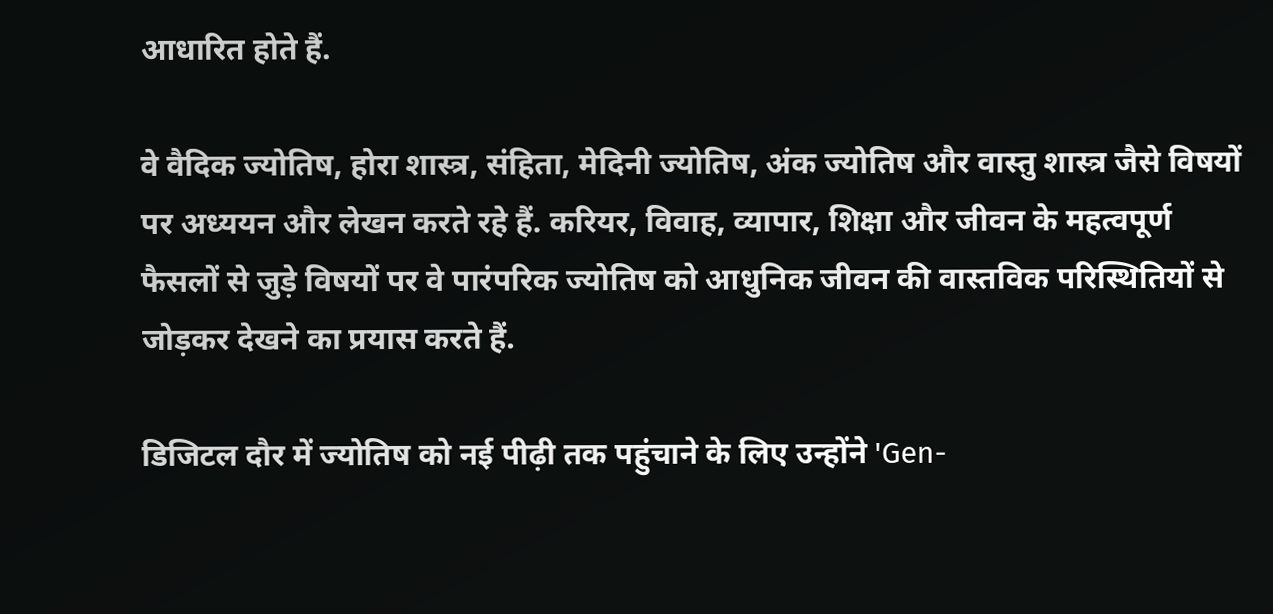आधारित होते हैं.

वे वैदिक ज्योतिष, होरा शास्त्र, संहिता, मेदिनी ज्योतिष, अंक ज्योतिष और वास्तु शास्त्र जैसे विषयों पर अध्ययन और लेखन करते रहे हैं. करियर, विवाह, व्यापार, शिक्षा और जीवन के महत्वपूर्ण फैसलों से जुड़े विषयों पर वे पारंपरिक ज्योतिष को आधुनिक जीवन की वास्तविक परिस्थितियों से जोड़कर देखने का प्रयास करते हैं.

डिजिटल दौर में ज्योतिष को नई पीढ़ी तक पहुंचाने के लिए उन्होंने 'Gen-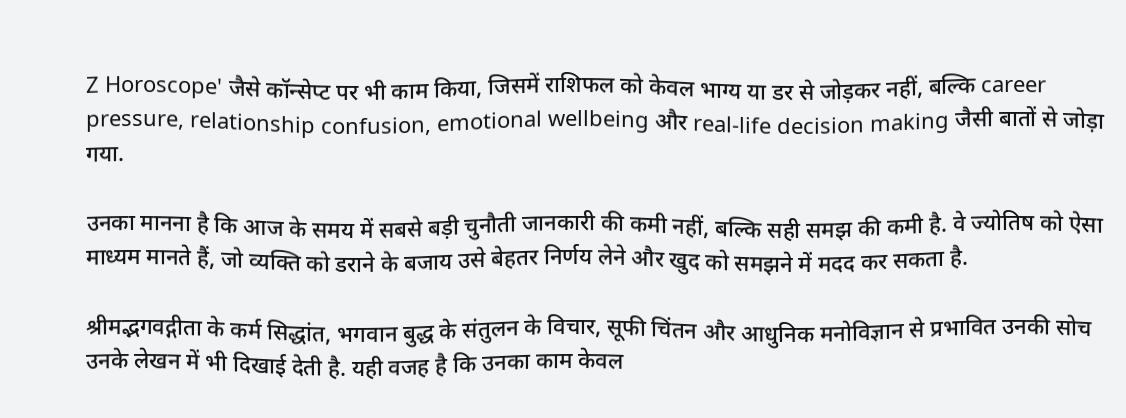Z Horoscope' जैसे कॉन्सेप्ट पर भी काम किया, जिसमें राशिफल को केवल भाग्य या डर से जोड़कर नहीं, बल्कि career pressure, relationship confusion, emotional wellbeing और real-life decision making जैसी बातों से जोड़ा गया.

उनका मानना है कि आज के समय में सबसे बड़ी चुनौती जानकारी की कमी नहीं, बल्कि सही समझ की कमी है. वे ज्योतिष को ऐसा माध्यम मानते हैं, जो व्यक्ति को डराने के बजाय उसे बेहतर निर्णय लेने और खुद को समझने में मदद कर सकता है.

श्रीमद्भगवद्गीता के कर्म सिद्धांत, भगवान बुद्ध के संतुलन के विचार, सूफी चिंतन और आधुनिक मनोविज्ञान से प्रभावित उनकी सोच उनके लेखन में भी दिखाई देती है. यही वजह है कि उनका काम केवल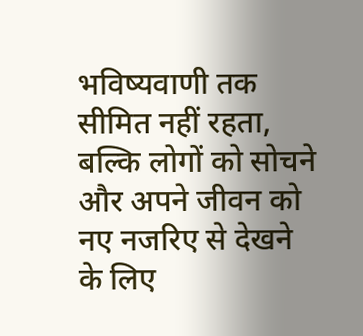भविष्यवाणी तक सीमित नहीं रहता, बल्कि लोगों को सोचने और अपने जीवन को नए नजरिए से देखने के लिए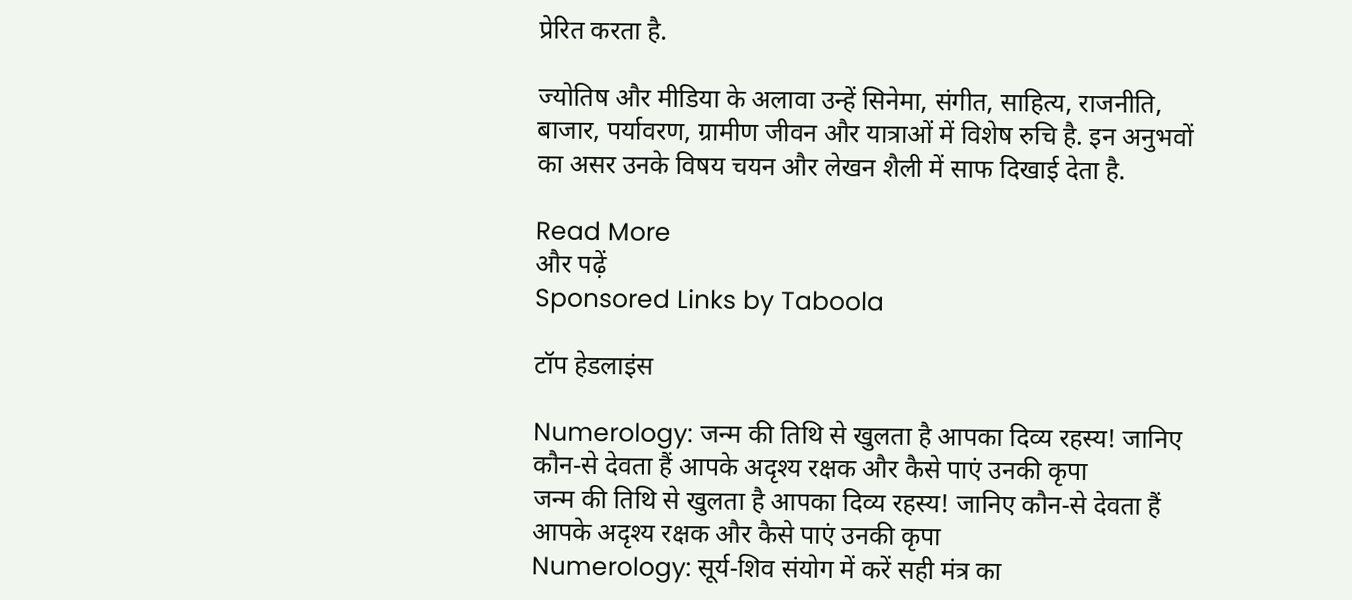प्रेरित करता है.

ज्योतिष और मीडिया के अलावा उन्हें सिनेमा, संगीत, साहित्य, राजनीति, बाजार, पर्यावरण, ग्रामीण जीवन और यात्राओं में विशेष रुचि है. इन अनुभवों का असर उनके विषय चयन और लेखन शैली में साफ दिखाई देता है.

Read More
और पढ़ें
Sponsored Links by Taboola

टॉप हेडलाइंस

Numerology: जन्म की तिथि से खुलता है आपका दिव्य रहस्य! जानिए कौन-से देवता हैं आपके अदृश्य रक्षक और कैसे पाएं उनकी कृपा
जन्म की तिथि से खुलता है आपका दिव्य रहस्य! जानिए कौन-से देवता हैं आपके अदृश्य रक्षक और कैसे पाएं उनकी कृपा
Numerology: सूर्य-शिव संयोग में करें सही मंत्र का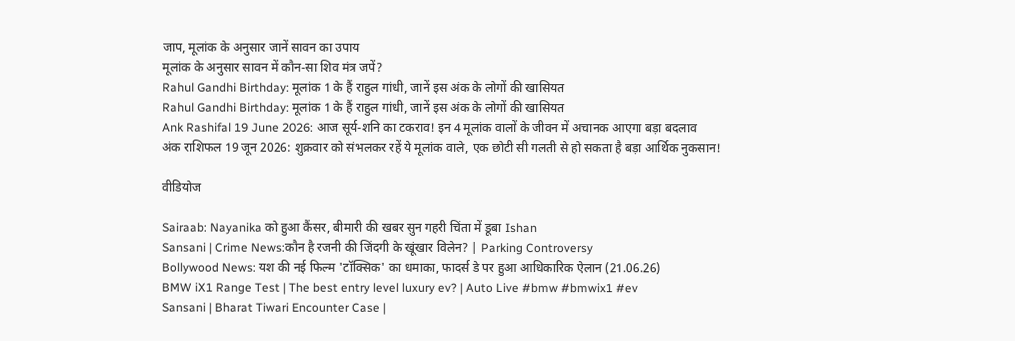जाप, मूलांक के अनुसार जानें सावन का उपाय
मूलांक के अनुसार सावन में कौन-सा शिव मंत्र जपें?
Rahul Gandhi Birthday: मूलांक 1 के हैं राहुल गांधी, जानें इस अंक के लोगों की खासियत
Rahul Gandhi Birthday: मूलांक 1 के हैं राहुल गांधी, जानें इस अंक के लोगों की खासियत
Ank Rashifal 19 June 2026: आज सूर्य-शनि का टकराव! इन 4 मूलांक वालों के जीवन में अचानक आएगा बड़ा बदलाव
अंक राशिफल 19 जून 2026: शुक्रवार को संभलकर रहें ये मूलांक वाले, एक छोटी सी गलती से हो सकता है बड़ा आर्थिक नुकसान!

वीडियोज

Sairaab: Nayanika को हुआ कैंसर, बीमारी की खबर सुन गहरी चिंता में डूबा Ishan
Sansani | Crime News:कौन है रजनी की जिंदगी के खूंखार विलेन? | Parking Controversy
Bollywood News: यश की नई फिल्म 'टॉक्सिक' का धमाका, फादर्स डे पर हुआ आधिकारिक ऐलान (21.06.26)
BMW iX1 Range Test | The best entry level luxury ev? | Auto Live #bmw #bmwix1 #ev
Sansani | Bharat Tiwari Encounter Case |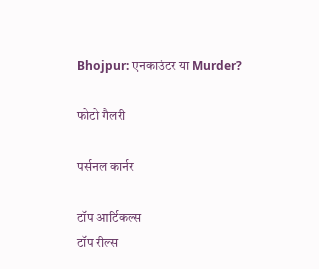Bhojpur: एनकाउंटर या Murder?

फोटो गैलरी

पर्सनल कार्नर

टॉप आर्टिकल्स
टॉप रील्स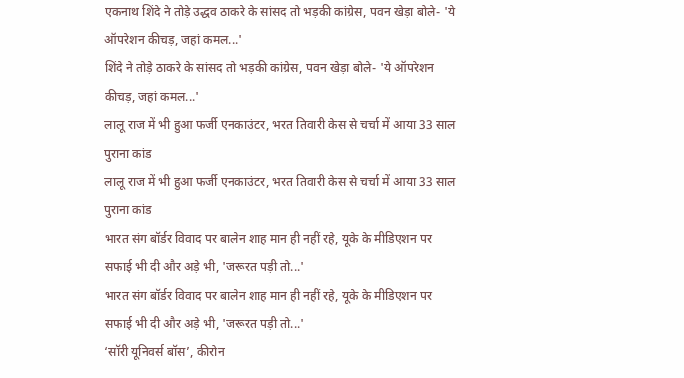एकनाथ शिंदे ने तोड़े उद्धव ठाकरे के सांसद तो भड़की कांग्रेस, पवन खेड़ा बोले- 'ये ऑपरेशन कीचड़, जहां कमल...'
शिंदे ने तोड़े ठाकरे के सांसद तो भड़की कांग्रेस, पवन खेड़ा बोले- 'ये ऑपरेशन कीचड़, जहां कमल...'
लालू राज में भी हुआ फर्जी एनकाउंटर, भरत तिवारी केस से चर्चा में आया 33 साल पुराना कांड
लालू राज में भी हुआ फर्जी एनकाउंटर, भरत तिवारी केस से चर्चा में आया 33 साल पुराना कांड
भारत संग बॉर्डर विवाद पर बालेन शाह मान ही नहीं रहे, यूके के मीडिएशन पर सफाई भी दी और अड़े भी, 'जरूरत पड़ी तो...'
भारत संग बॉर्डर विवाद पर बालेन शाह मान ही नहीं रहे, यूके के मीडिएशन पर सफाई भी दी और अड़े भी, 'जरूरत पड़ी तो...'
‘सॉरी यूनिवर्स बॉस’, कीरोन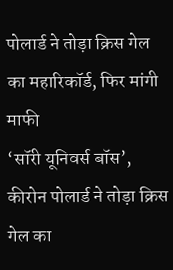पोलार्ड ने तोड़ा क्रिस गेल का महारिकॉर्ड, फिर मांगी माफी
‘सॉरी यूनिवर्स बॉस’, कीरोन पोलार्ड ने तोड़ा क्रिस गेल का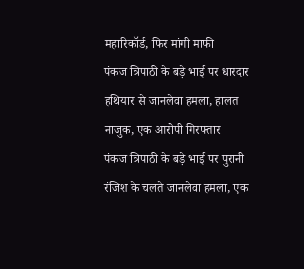महारिकॉर्ड, फिर मांगी माफी
पंकज त्रिपाठी के बड़े भाई पर धारदार हथियार से जानलेवा हमला, हालत नाजुक, एक आरोपी गिरफ्तार
पंकज त्रिपाठी के बड़े भाई पर पुरानी रंजिश के चलते जानलेवा हमला, एक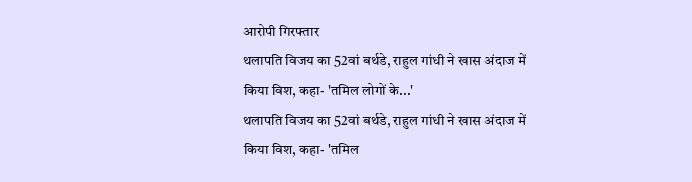आरोपी गिरफ्तार
थलापति विजय का 52वां बर्थडे, राहुल गांधी ने खास अंदाज में किया विश, कहा- 'तमिल लोगों के...'
थलापति विजय का 52वां बर्थडे, राहुल गांधी ने खास अंदाज में किया विश, कहा- 'तमिल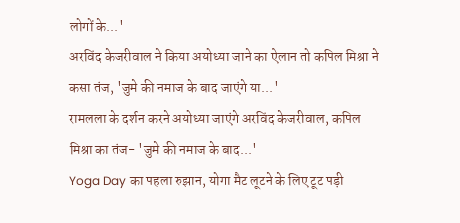लोगों के...'
अरविंद केजरीवाल ने किया अयोध्या जाने का ऐलान तो कपिल मिश्रा ने कसा तंज, 'जुमे की नमाज के बाद जाएंगे या...'
रामलला के दर्शन करने अयोध्या जाएंगे अरविंद केजरीवाल, कपिल मिश्रा का तंज- 'जुमे की नमाज के बाद...'
Yoga Day का पहला रुझान, योगा मैट लूटने के लिए टूट पड़ी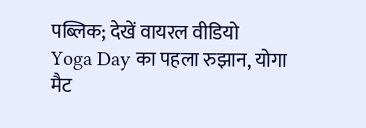पब्लिक; देखें वायरल वीडियो
Yoga Day का पहला रुझान, योगा मैट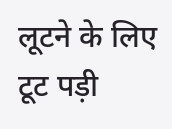लूटने के लिए टूट पड़ी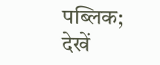पब्लिक; देखें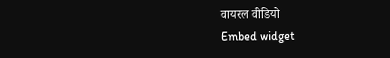वायरल वीडियो
Embed widget